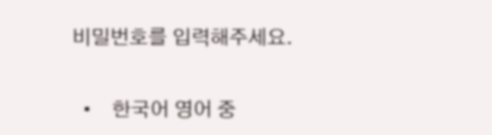비밀번호를 입력해주세요.

  •    한국어 영어 중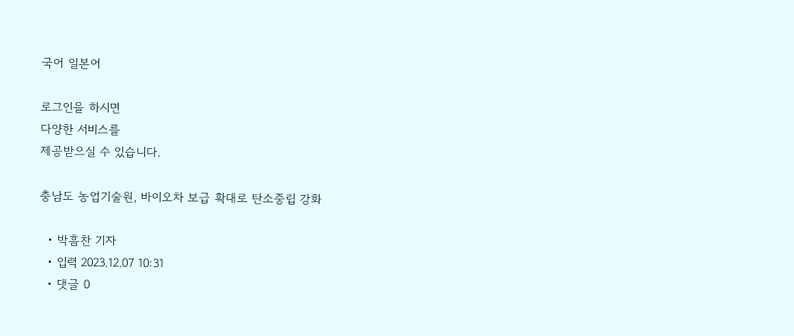국어 일본어

로그인을 하시면
다양한 서비스를
제공받으실 수 있습니다.

충남도 농업기술원, 바이오차 보급 확대로 탄소중립 강화

  • 박흠찬 기자
  • 입력 2023.12.07 10:31
  • 댓글 0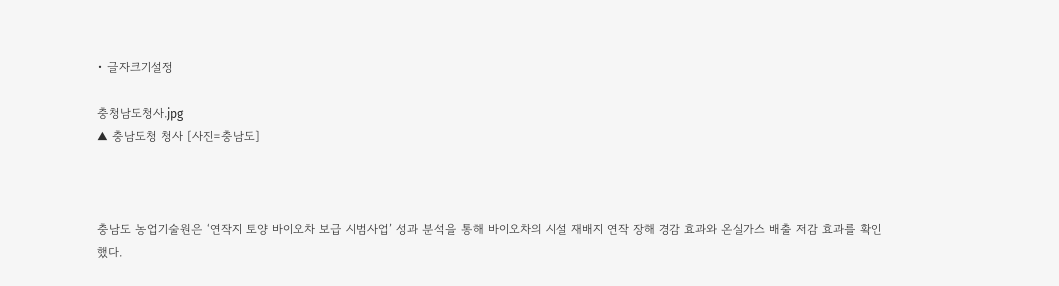• 글자크기설정

충청남도청사.jpg
▲ 충남도청 청사 [사진=충남도]



충남도 농업기술원은 ‘연작지 토양 바이오차 보급 시범사업’ 성과 분석을 통해 바이오차의 시설 재배지 연작 장해 경감 효과와 온실가스 배출 저감 효과를 확인했다.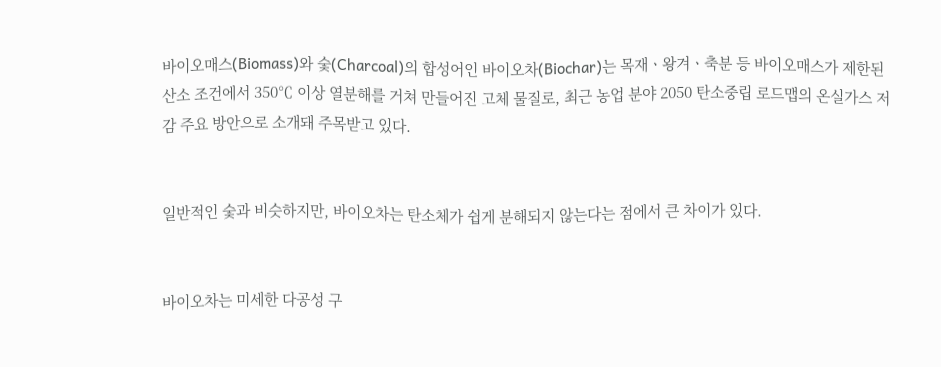바이오매스(Biomass)와 숯(Charcoal)의 합성어인 바이오차(Biochar)는 목재ㆍ왕겨ㆍ축분 등 바이오매스가 제한된 산소 조건에서 350℃ 이상 열분해를 거쳐 만들어진 고체 물질로, 최근 농업 분야 2050 탄소중립 로드맵의 온실가스 저감 주요 방안으로 소개돼 주목받고 있다.


일반적인 숯과 비슷하지만, 바이오차는 탄소체가 쉽게 분해되지 않는다는 점에서 큰 차이가 있다.


바이오차는 미세한 다공성 구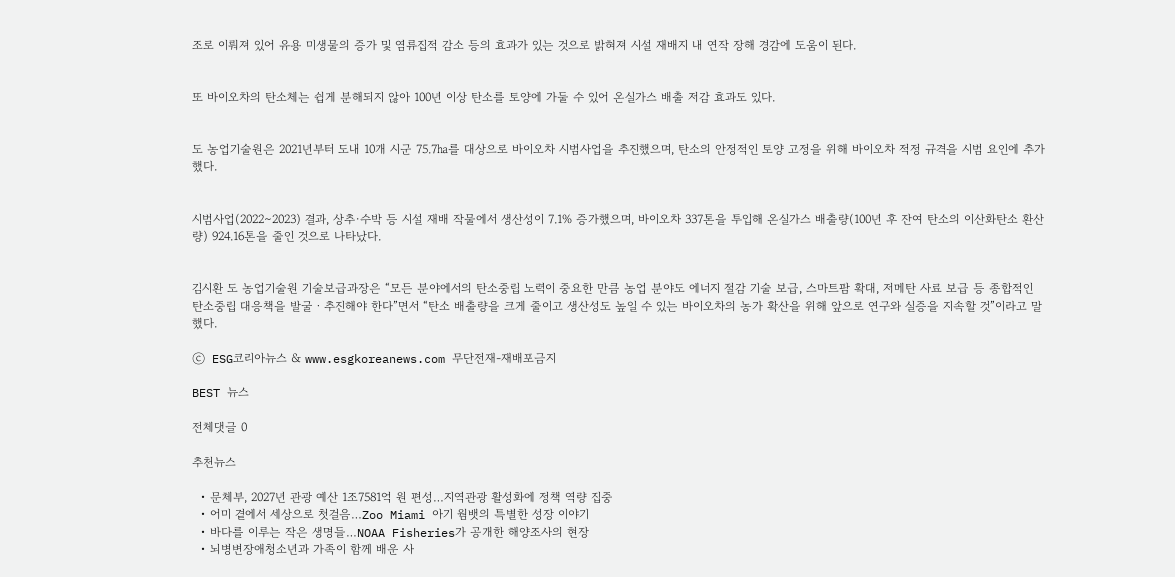조로 이뤄져 있어 유용 미생물의 증가 및 염류집적 감소 등의 효과가 있는 것으로 밝혀져 시설 재배지 내 연작 장해 경감에 도움이 된다.


또 바이오차의 탄소체는 쉽게 분해되지 않아 100년 이상 탄소를 토양에 가둘 수 있어 온실가스 배출 저감 효과도 있다.


도 농업기술원은 2021년부터 도내 10개 시군 75.7㏊를 대상으로 바이오차 시범사업을 추진했으며, 탄소의 안정적인 토양 고정을 위해 바이오차 적정 규격을 시범 요인에 추가했다.


시범사업(2022∼2023) 결과, 상추·수박 등 시설 재배 작물에서 생산성이 7.1% 증가했으며, 바이오차 337톤을 투입해 온실가스 배출량(100년 후 잔여 탄소의 이산화탄소 환산량) 924.16톤을 줄인 것으로 나타났다.


김시환 도 농업기술원 기술보급과장은 “모든 분야에서의 탄소중립 노력이 중요한 만큼 농업 분야도 에너지 절감 기술 보급, 스마트팜 확대, 저메탄 사료 보급 등 종합적인 탄소중립 대응책을 발굴ㆍ추진해야 한다”면서 “탄소 배출량을 크게 줄이고 생산성도 높일 수 있는 바이오차의 농가 확산을 위해 앞으로 연구와 실증을 지속할 것”이라고 말했다.

ⓒ ESG코리아뉴스 & www.esgkoreanews.com 무단전재-재배포금지

BEST 뉴스

전체댓글 0

추천뉴스

  • 문체부, 2027년 관광 예산 1조7581억 원 편성…지역관광 활성화에 정책 역량 집중
  • 어미 곁에서 세상으로 첫걸음…Zoo Miami 아기 웜뱃의 특별한 성장 이야기
  • 바다를 이루는 작은 생명들…NOAA Fisheries가 공개한 해양조사의 현장
  • 뇌병변장애청소년과 가족이 함께 배운 사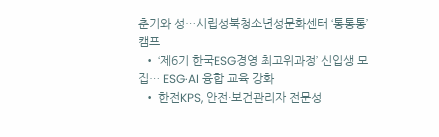춘기와 성…시립성북청소년성문화센터 ‘통통통’ 캠프
  • ‘제6기 한국ESG경영 최고위과정’ 신입생 모집… ESG·AI 융합 교육 강화
  • 한전KPS, 안전·보건관리자 전문성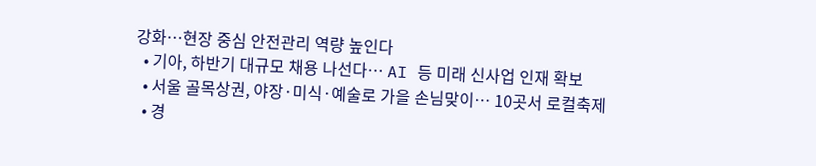강화…현장 중심 안전관리 역량 높인다
  • 기아, 하반기 대규모 채용 나선다… AI 등 미래 신사업 인재 확보
  • 서울 골목상권, 야장·미식·예술로 가을 손님맞이… 10곳서 로컬축제
  • 경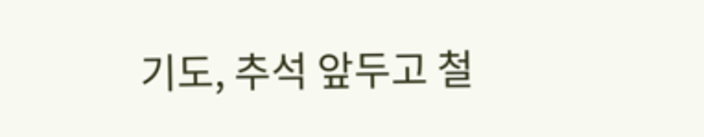기도, 추석 앞두고 철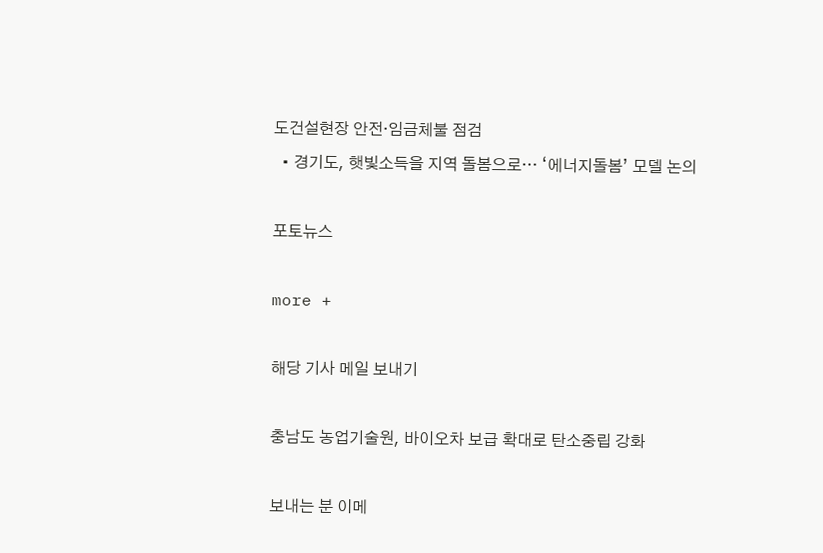도건설현장 안전·임금체불 점검
  • 경기도, 햇빛소득을 지역 돌봄으로… ‘에너지돌봄’ 모델 논의

포토뉴스

more +

해당 기사 메일 보내기

충남도 농업기술원, 바이오차 보급 확대로 탄소중립 강화

보내는 분 이메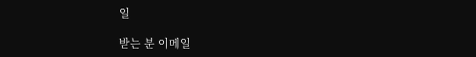일

받는 분 이메일